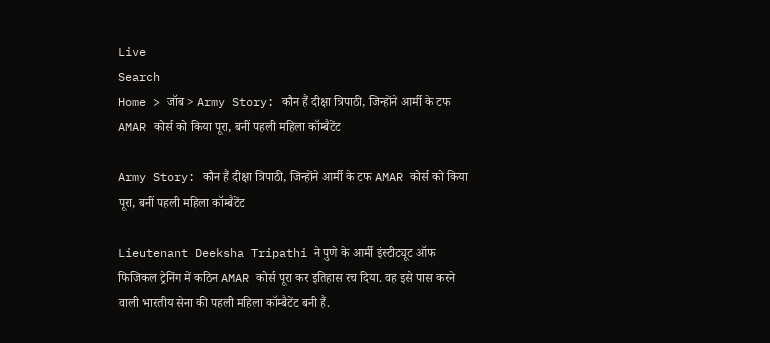Live
Search
Home > जॉब > Army Story: कौन हैं दीक्षा त्रिपाठी, जिन्होंने आर्मी के टफ AMAR कोर्स को किया पूरा, बनीं पहली महिला कॉम्बैटेंट

Army Story: कौन हैं दीक्षा त्रिपाठी, जिन्होंने आर्मी के टफ AMAR कोर्स को किया पूरा, बनीं पहली महिला कॉम्बैटेंट

Lieutenant Deeksha Tripathi ने पुणे के आर्मी इंस्टीट्यूट ऑफ फिजिकल ट्रेनिंग में कठिन AMAR कोर्स पूरा कर इतिहास रच दिया. वह इसे पास करने वाली भारतीय सेना की पहली महिला कॉम्बैटेंट बनी हैं.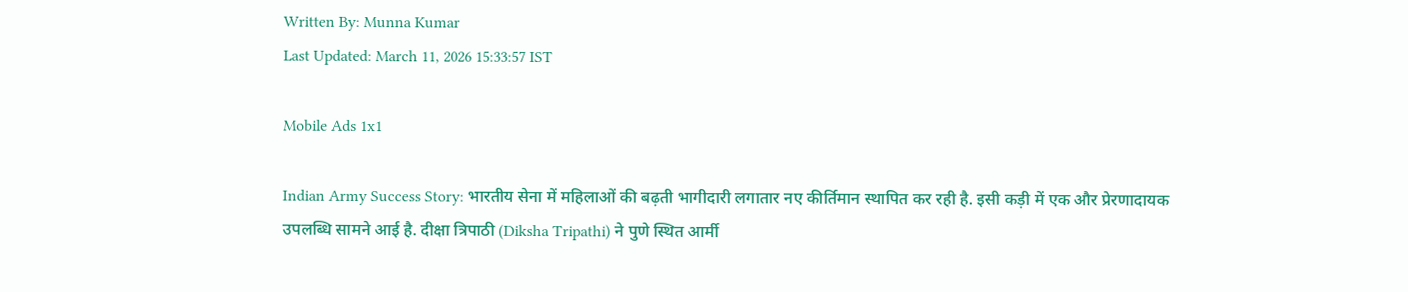Written By: Munna Kumar
Last Updated: March 11, 2026 15:33:57 IST

Mobile Ads 1x1

Indian Army Success Story: भारतीय सेना में महिलाओं की बढ़ती भागीदारी लगातार नए कीर्तिमान स्थापित कर रही है. इसी कड़ी में एक और प्रेरणादायक उपलब्धि सामने आई है. दीक्षा त्रिपाठी (Diksha Tripathi) ने पुणे स्थित आर्मी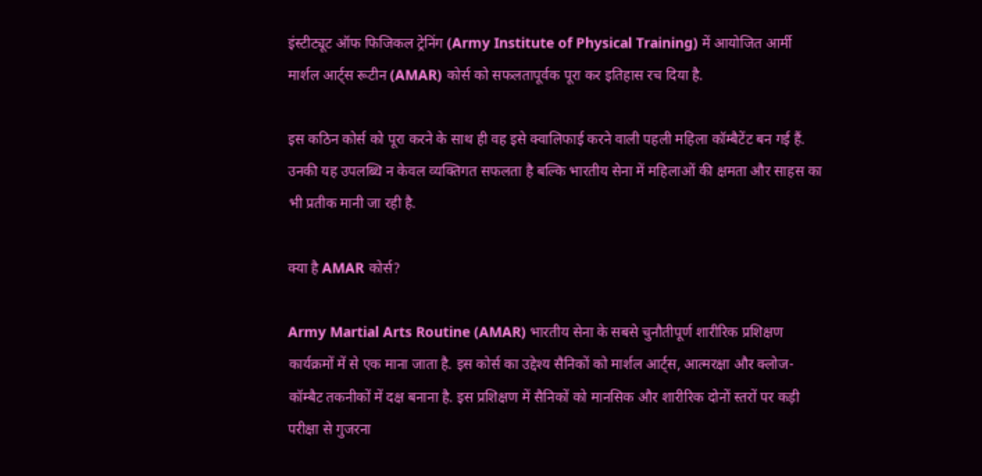इंस्टीट्यूट ऑफ फिजिकल ट्रेनिंग (Army Institute of Physical Training) में आयोजित आर्मी मार्शल आर्ट्स रूटीन (AMAR) कोर्स को सफलतापूर्वक पूरा कर इतिहास रच दिया है.

इस कठिन कोर्स को पूरा करने के साथ ही वह इसे क्वालिफाई करने वाली पहली महिला कॉम्बैटेंट बन गई हैं. उनकी यह उपलब्धि न केवल व्यक्तिगत सफलता है बल्कि भारतीय सेना में महिलाओं की क्षमता और साहस का भी प्रतीक मानी जा रही है.

क्या है AMAR कोर्स?

Army Martial Arts Routine (AMAR) भारतीय सेना के सबसे चुनौतीपूर्ण शारीरिक प्रशिक्षण कार्यक्रमों में से एक माना जाता है. इस कोर्स का उद्देश्य सैनिकों को मार्शल आर्ट्स, आत्मरक्षा और क्लोज-कॉम्बैट तकनीकों में दक्ष बनाना है. इस प्रशिक्षण में सैनिकों को मानसिक और शारीरिक दोनों स्तरों पर कड़ी परीक्षा से गुजरना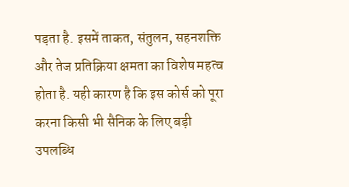पड़ता है. इसमें ताकत, संतुलन, सहनशक्ति और तेज प्रतिक्रिया क्षमता का विशेष महत्व होता है. यही कारण है कि इस कोर्स को पूरा करना किसी भी सैनिक के लिए बड़ी उपलब्धि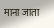माना जाता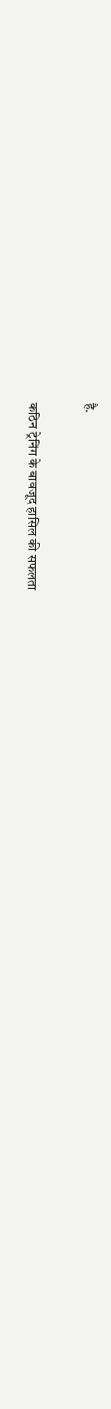है.

कठिन ट्रेनिंग के बावजूद हासिल की सफलता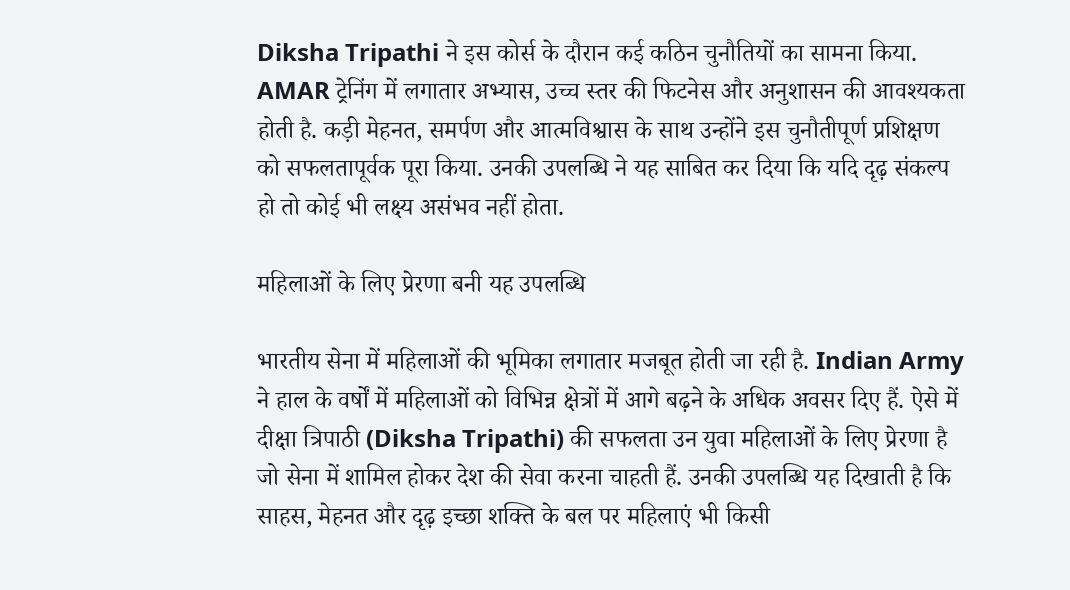Diksha Tripathi ने इस कोर्स के दौरान कई कठिन चुनौतियों का सामना किया. AMAR ट्रेनिंग में लगातार अभ्यास, उच्च स्तर की फिटनेस और अनुशासन की आवश्यकता होती है. कड़ी मेहनत, समर्पण और आत्मविश्वास के साथ उन्होंने इस चुनौतीपूर्ण प्रशिक्षण को सफलतापूर्वक पूरा किया. उनकी उपलब्धि ने यह साबित कर दिया कि यदि दृढ़ संकल्प हो तो कोई भी लक्ष्य असंभव नहीं होता.

महिलाओं के लिए प्रेरणा बनी यह उपलब्धि

भारतीय सेना में महिलाओं की भूमिका लगातार मजबूत होती जा रही है. Indian Army ने हाल के वर्षों में महिलाओं को विभिन्न क्षेत्रों में आगे बढ़ने के अधिक अवसर दिए हैं. ऐसे में दीक्षा त्रिपाठी (Diksha Tripathi) की सफलता उन युवा महिलाओं के लिए प्रेरणा है जो सेना में शामिल होकर देश की सेवा करना चाहती हैं. उनकी उपलब्धि यह दिखाती है कि साहस, मेहनत और दृढ़ इच्छा शक्ति के बल पर महिलाएं भी किसी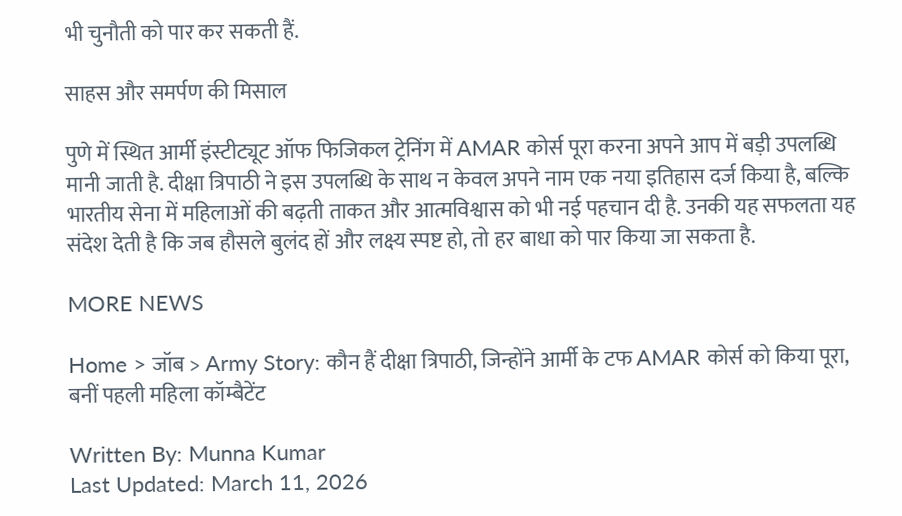भी चुनौती को पार कर सकती हैं.

साहस और समर्पण की मिसाल

पुणे में स्थित आर्मी इंस्टीट्यूट ऑफ फिजिकल ट्रेनिंग में AMAR कोर्स पूरा करना अपने आप में बड़ी उपलब्धि मानी जाती है. दीक्षा त्रिपाठी ने इस उपलब्धि के साथ न केवल अपने नाम एक नया इतिहास दर्ज किया है, बल्कि भारतीय सेना में महिलाओं की बढ़ती ताकत और आत्मविश्वास को भी नई पहचान दी है. उनकी यह सफलता यह संदेश देती है कि जब हौसले बुलंद हों और लक्ष्य स्पष्ट हो, तो हर बाधा को पार किया जा सकता है.

MORE NEWS

Home > जॉब > Army Story: कौन हैं दीक्षा त्रिपाठी, जिन्होंने आर्मी के टफ AMAR कोर्स को किया पूरा, बनीं पहली महिला कॉम्बैटेंट

Written By: Munna Kumar
Last Updated: March 11, 2026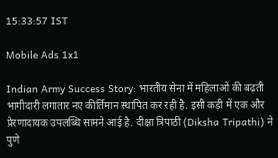15:33:57 IST

Mobile Ads 1x1

Indian Army Success Story: भारतीय सेना में महिलाओं की बढ़ती भागीदारी लगातार नए कीर्तिमान स्थापित कर रही है. इसी कड़ी में एक और प्रेरणादायक उपलब्धि सामने आई है. दीक्षा त्रिपाठी (Diksha Tripathi) ने पुणे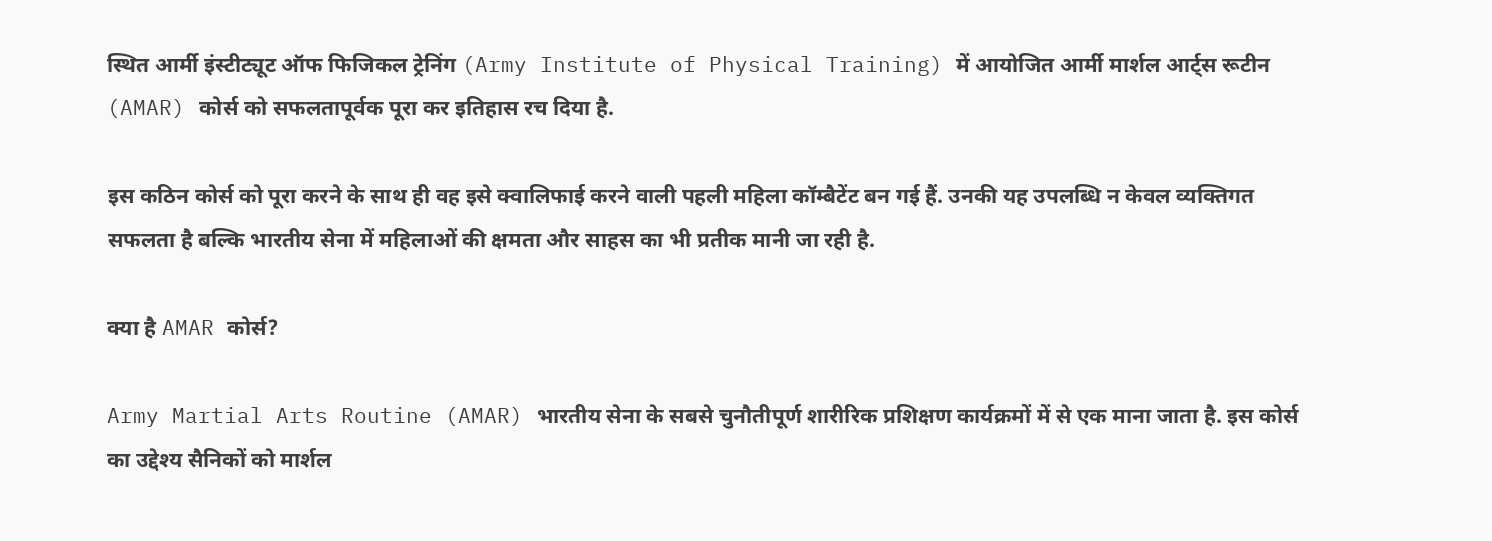स्थित आर्मी इंस्टीट्यूट ऑफ फिजिकल ट्रेनिंग (Army Institute of Physical Training) में आयोजित आर्मी मार्शल आर्ट्स रूटीन (AMAR) कोर्स को सफलतापूर्वक पूरा कर इतिहास रच दिया है.

इस कठिन कोर्स को पूरा करने के साथ ही वह इसे क्वालिफाई करने वाली पहली महिला कॉम्बैटेंट बन गई हैं. उनकी यह उपलब्धि न केवल व्यक्तिगत सफलता है बल्कि भारतीय सेना में महिलाओं की क्षमता और साहस का भी प्रतीक मानी जा रही है.

क्या है AMAR कोर्स?

Army Martial Arts Routine (AMAR) भारतीय सेना के सबसे चुनौतीपूर्ण शारीरिक प्रशिक्षण कार्यक्रमों में से एक माना जाता है. इस कोर्स का उद्देश्य सैनिकों को मार्शल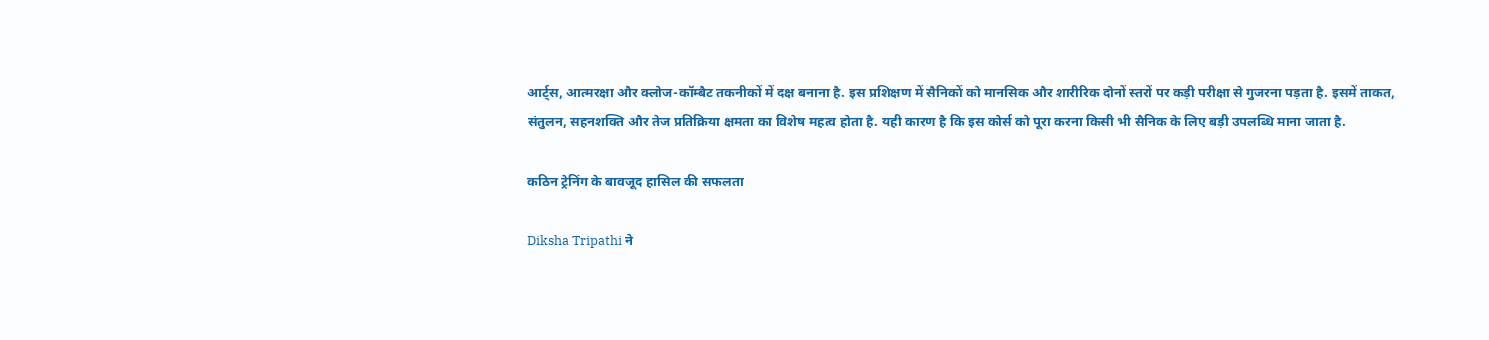आर्ट्स, आत्मरक्षा और क्लोज-कॉम्बैट तकनीकों में दक्ष बनाना है. इस प्रशिक्षण में सैनिकों को मानसिक और शारीरिक दोनों स्तरों पर कड़ी परीक्षा से गुजरना पड़ता है. इसमें ताकत, संतुलन, सहनशक्ति और तेज प्रतिक्रिया क्षमता का विशेष महत्व होता है. यही कारण है कि इस कोर्स को पूरा करना किसी भी सैनिक के लिए बड़ी उपलब्धि माना जाता है.

कठिन ट्रेनिंग के बावजूद हासिल की सफलता

Diksha Tripathi ने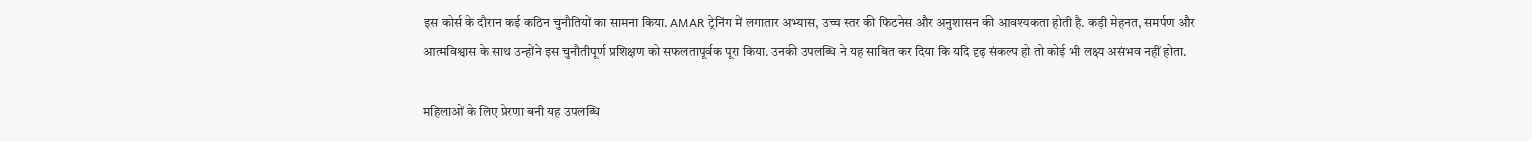इस कोर्स के दौरान कई कठिन चुनौतियों का सामना किया. AMAR ट्रेनिंग में लगातार अभ्यास, उच्च स्तर की फिटनेस और अनुशासन की आवश्यकता होती है. कड़ी मेहनत, समर्पण और आत्मविश्वास के साथ उन्होंने इस चुनौतीपूर्ण प्रशिक्षण को सफलतापूर्वक पूरा किया. उनकी उपलब्धि ने यह साबित कर दिया कि यदि दृढ़ संकल्प हो तो कोई भी लक्ष्य असंभव नहीं होता.

महिलाओं के लिए प्रेरणा बनी यह उपलब्धि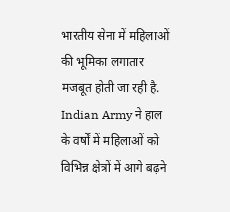भारतीय सेना में महिलाओं की भूमिका लगातार मजबूत होती जा रही है. Indian Army ने हाल के वर्षों में महिलाओं को विभिन्न क्षेत्रों में आगे बढ़ने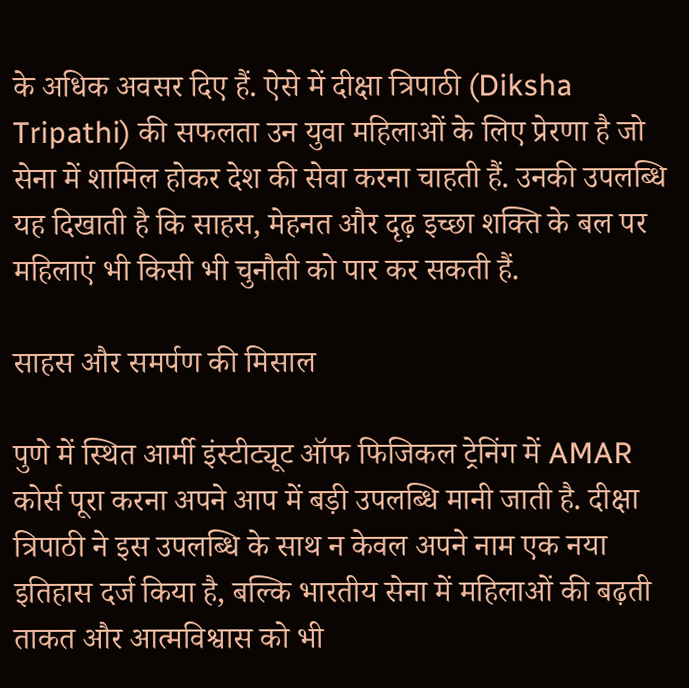के अधिक अवसर दिए हैं. ऐसे में दीक्षा त्रिपाठी (Diksha Tripathi) की सफलता उन युवा महिलाओं के लिए प्रेरणा है जो सेना में शामिल होकर देश की सेवा करना चाहती हैं. उनकी उपलब्धि यह दिखाती है कि साहस, मेहनत और दृढ़ इच्छा शक्ति के बल पर महिलाएं भी किसी भी चुनौती को पार कर सकती हैं.

साहस और समर्पण की मिसाल

पुणे में स्थित आर्मी इंस्टीट्यूट ऑफ फिजिकल ट्रेनिंग में AMAR कोर्स पूरा करना अपने आप में बड़ी उपलब्धि मानी जाती है. दीक्षा त्रिपाठी ने इस उपलब्धि के साथ न केवल अपने नाम एक नया इतिहास दर्ज किया है, बल्कि भारतीय सेना में महिलाओं की बढ़ती ताकत और आत्मविश्वास को भी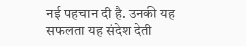नई पहचान दी है. उनकी यह सफलता यह संदेश देती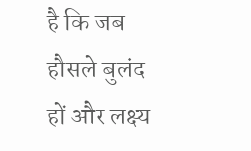है कि जब हौसले बुलंद हों और लक्ष्य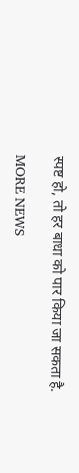स्पष्ट हो, तो हर बाधा को पार किया जा सकता है.

MORE NEWS